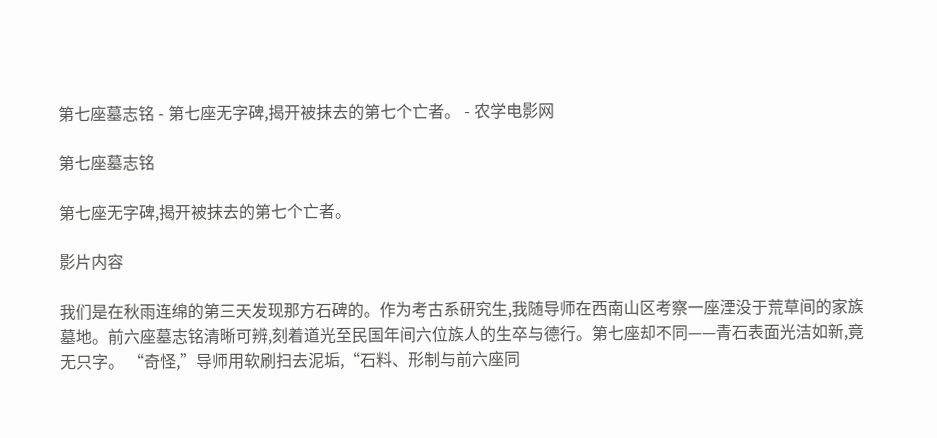第七座墓志铭 - 第七座无字碑,揭开被抹去的第七个亡者。 - 农学电影网

第七座墓志铭

第七座无字碑,揭开被抹去的第七个亡者。

影片内容

我们是在秋雨连绵的第三天发现那方石碑的。作为考古系研究生,我随导师在西南山区考察一座湮没于荒草间的家族墓地。前六座墓志铭清晰可辨,刻着道光至民国年间六位族人的生卒与德行。第七座却不同——青石表面光洁如新,竟无只字。 “奇怪,”导师用软刷扫去泥垢,“石料、形制与前六座同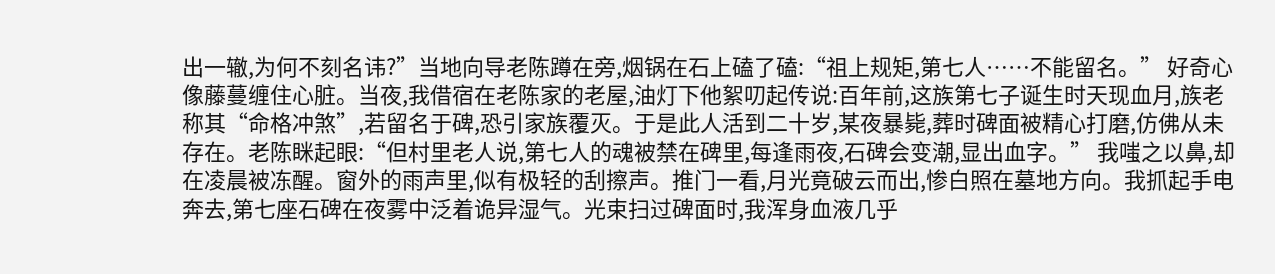出一辙,为何不刻名讳?”当地向导老陈蹲在旁,烟锅在石上磕了磕:“祖上规矩,第七人……不能留名。” 好奇心像藤蔓缠住心脏。当夜,我借宿在老陈家的老屋,油灯下他絮叨起传说:百年前,这族第七子诞生时天现血月,族老称其“命格冲煞”,若留名于碑,恐引家族覆灭。于是此人活到二十岁,某夜暴毙,葬时碑面被精心打磨,仿佛从未存在。老陈眯起眼:“但村里老人说,第七人的魂被禁在碑里,每逢雨夜,石碑会变潮,显出血字。” 我嗤之以鼻,却在凌晨被冻醒。窗外的雨声里,似有极轻的刮擦声。推门一看,月光竟破云而出,惨白照在墓地方向。我抓起手电奔去,第七座石碑在夜雾中泛着诡异湿气。光束扫过碑面时,我浑身血液几乎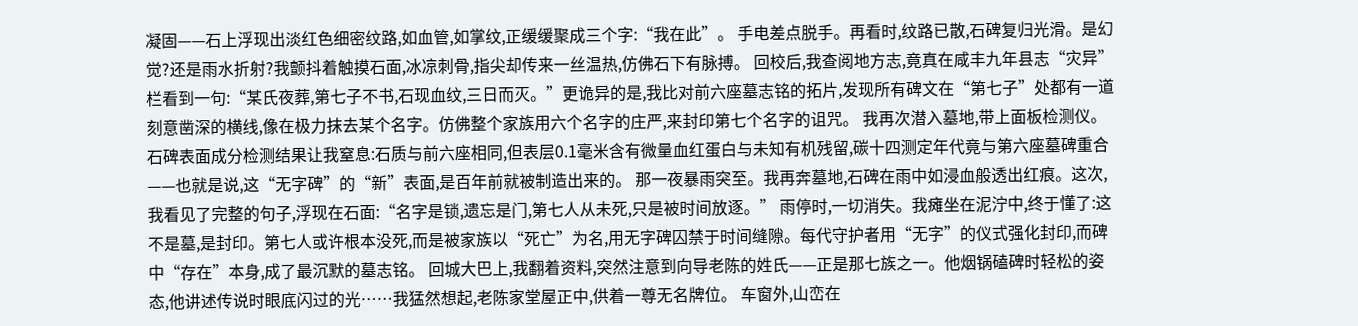凝固——石上浮现出淡红色细密纹路,如血管,如掌纹,正缓缓聚成三个字:“我在此”。 手电差点脱手。再看时,纹路已散,石碑复归光滑。是幻觉?还是雨水折射?我颤抖着触摸石面,冰凉刺骨,指尖却传来一丝温热,仿佛石下有脉搏。 回校后,我查阅地方志,竟真在咸丰九年县志“灾异”栏看到一句:“某氏夜葬,第七子不书,石现血纹,三日而灭。”更诡异的是,我比对前六座墓志铭的拓片,发现所有碑文在“第七子”处都有一道刻意凿深的横线,像在极力抹去某个名字。仿佛整个家族用六个名字的庄严,来封印第七个名字的诅咒。 我再次潜入墓地,带上面板检测仪。石碑表面成分检测结果让我窒息:石质与前六座相同,但表层0.1毫米含有微量血红蛋白与未知有机残留,碳十四测定年代竟与第六座墓碑重合——也就是说,这“无字碑”的“新”表面,是百年前就被制造出来的。 那一夜暴雨突至。我再奔墓地,石碑在雨中如浸血般透出红痕。这次,我看见了完整的句子,浮现在石面:“名字是锁,遗忘是门,第七人从未死,只是被时间放逐。” 雨停时,一切消失。我瘫坐在泥泞中,终于懂了:这不是墓,是封印。第七人或许根本没死,而是被家族以“死亡”为名,用无字碑囚禁于时间缝隙。每代守护者用“无字”的仪式强化封印,而碑中“存在”本身,成了最沉默的墓志铭。 回城大巴上,我翻着资料,突然注意到向导老陈的姓氏——正是那七族之一。他烟锅磕碑时轻松的姿态,他讲述传说时眼底闪过的光……我猛然想起,老陈家堂屋正中,供着一尊无名牌位。 车窗外,山峦在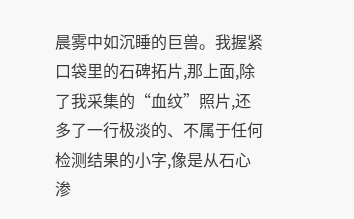晨雾中如沉睡的巨兽。我握紧口袋里的石碑拓片,那上面,除了我采集的“血纹”照片,还多了一行极淡的、不属于任何检测结果的小字,像是从石心渗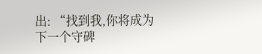出: “找到我,你将成为下一个守碑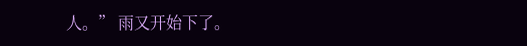人。” 雨又开始下了。